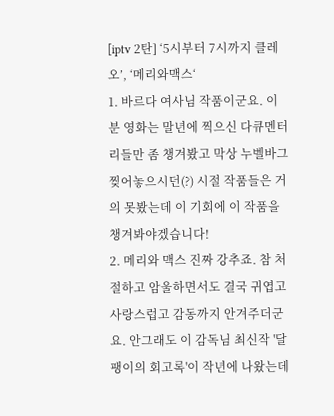[iptv 2탄] ‘5시부터 7시까지 클레오’, ‘메리와맥스‘
1. 바르다 여사님 작품이군요. 이 분 영화는 말년에 찍으신 다큐멘터리들만 좀 챙겨봤고 막상 누벨바그 찢어놓으시던(?) 시절 작품들은 거의 못봤는데 이 기회에 이 작품을 챙겨봐야겠습니다!
2. 메리와 맥스 진짜 강추죠. 참 처절하고 암울하면서도 결국 귀엽고 사랑스럽고 감동까지 안겨주더군요. 안그래도 이 감독님 최신작 '달팽이의 회고록'이 작년에 나왔는데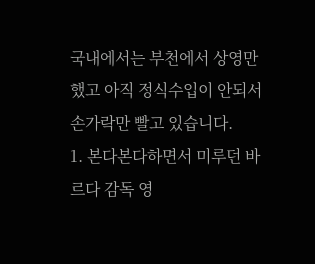국내에서는 부천에서 상영만 했고 아직 정식수입이 안되서 손가락만 빨고 있습니다.
1. 본다본다하면서 미루던 바르다 감독 영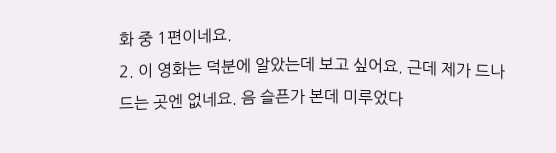화 중 1편이네요.
2. 이 영화는 덕분에 알았는데 보고 싶어요. 근데 제가 드나드는 곳엔 없네요. 음 슬픈가 본데 미루었다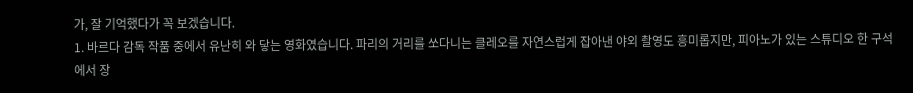가, 잘 기억했다가 꼭 보겠습니다.
1. 바르다 감독 작품 중에서 유난히 와 닿는 영화였습니다. 파리의 거리를 쏘다니는 클레오를 자연스럽게 잡아낸 야외 촬영도 흥미롭지만, 피아노가 있는 스튜디오 한 구석에서 장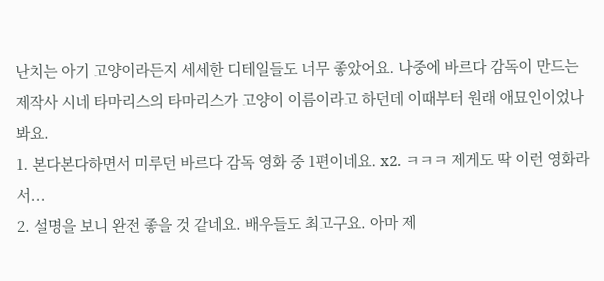난치는 아기 고양이라든지 세세한 디테일들도 너무 좋았어요. 나중에 바르다 감독이 만드는 제작사 시네 타마리스의 타마리스가 고양이 이름이라고 하던데 이때부터 원래 애묘인이었나봐요.
1. 본다본다하면서 미루던 바르다 감독 영화 중 1편이네요. x2. ㅋㅋㅋ 제게도 딱 이런 영화라서...
2. 설명을 보니 완전 좋을 것 같네요. 배우들도 최고구요. 아마 제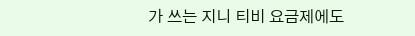가 쓰는 지니 티비 요금제에도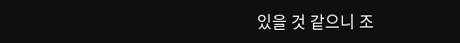있을 것 같으니 조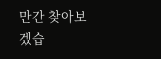만간 찾아보겠습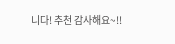니다! 추천 감사해요~!!